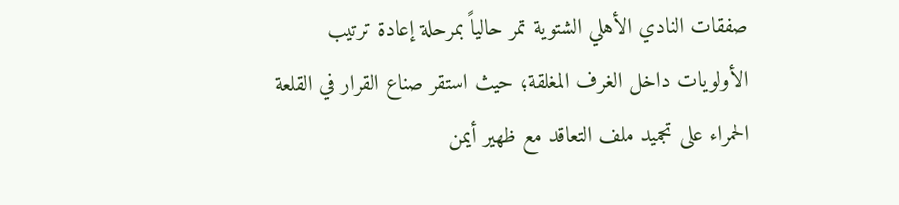صفقات النادي الأهلي الشتوية تمر حالياً بمرحلة إعادة ترتيب الأولويات داخل الغرف المغلقة؛ حيث استقر صناع القرار في القلعة الحمراء على تجميد ملف التعاقد مع ظهير أيمن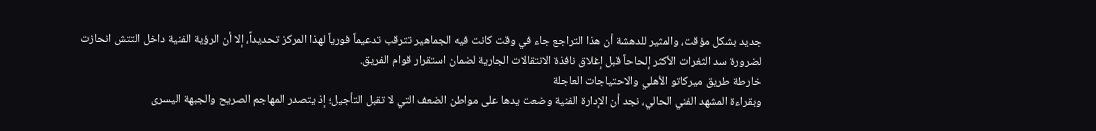جديد بشكل مؤقت، والمثير للدهشة أن هذا التراجع جاء في وقت كانت فيه الجماهير تترقب تدعيماً فورياً لهذا المركز تحديداً، إلا أن الرؤية الفنية داخل التتش انحازت لضرورة سد الثغرات الأكثر إلحاحاً قبل إغلاق نافذة الانتقالات الجارية لضمان استقرار قوام الفريق.
خارطة طريق ميركاتو الأهلي والاحتياجات العاجلة
وبقراءة المشهد الفني الحالي، نجد أن الإدارة الفنية وضعت يدها على مواطن الضعف التي لا تقبل التأجيل؛ إذ يتصدر المهاجم الصريح والجبهة اليسرى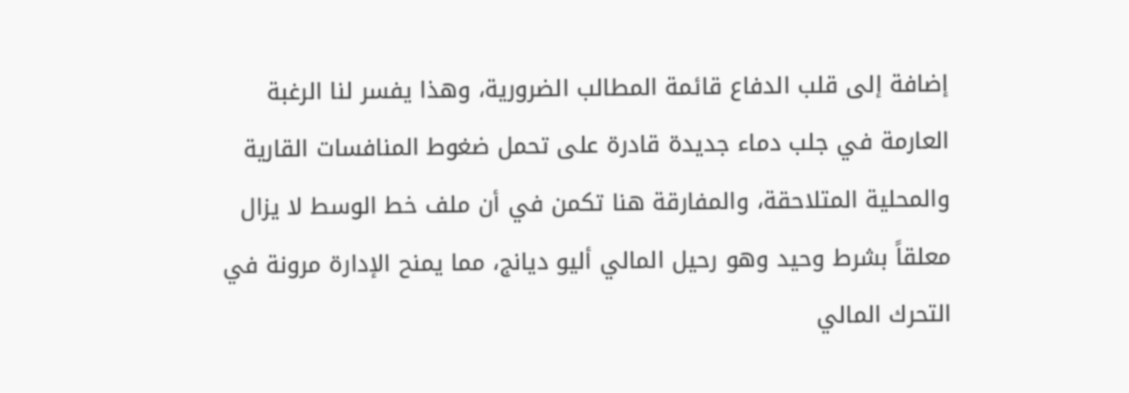إضافة إلى قلب الدفاع قائمة المطالب الضرورية، وهذا يفسر لنا الرغبة العارمة في جلب دماء جديدة قادرة على تحمل ضغوط المنافسات القارية والمحلية المتلاحقة، والمفارقة هنا تكمن في أن ملف خط الوسط لا يزال معلقاً بشرط وحيد وهو رحيل المالي أليو ديانج، مما يمنح الإدارة مرونة في التحرك المالي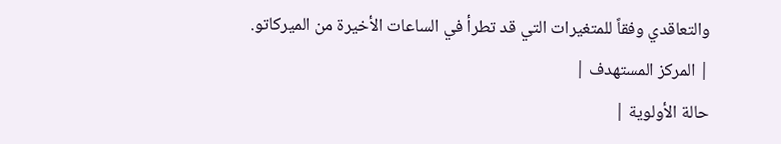والتعاقدي وفقاً للمتغيرات التي قد تطرأ في الساعات الأخيرة من الميركاتو.
| المركز المستهدف |
حالة الأولوية |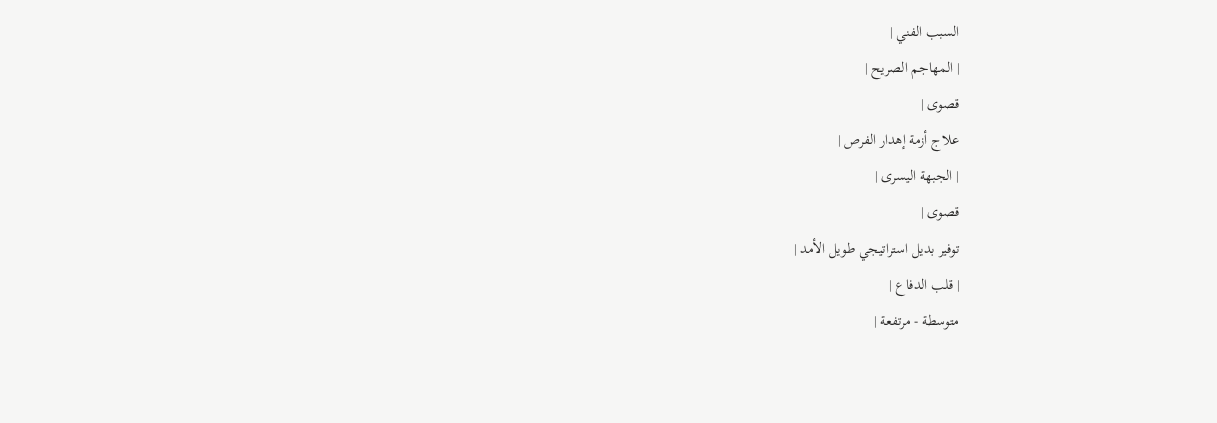السبب الفني |
| المهاجم الصريح |
قصوى |
علاج أزمة إهدار الفرص |
| الجبهة اليسرى |
قصوى |
توفير بديل استراتيجي طويل الأمد |
| قلب الدفاع |
متوسطة - مرتفعة |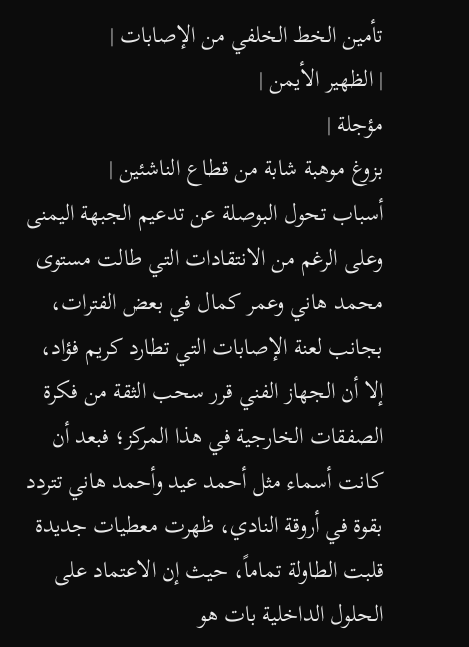تأمين الخط الخلفي من الإصابات |
| الظهير الأيمن |
مؤجلة |
بزوغ موهبة شابة من قطاع الناشئين |
أسباب تحول البوصلة عن تدعيم الجبهة اليمنى
وعلى الرغم من الانتقادات التي طالت مستوى محمد هاني وعمر كمال في بعض الفترات، بجانب لعنة الإصابات التي تطارد كريم فؤاد، إلا أن الجهاز الفني قرر سحب الثقة من فكرة الصفقات الخارجية في هذا المركز؛ فبعد أن كانت أسماء مثل أحمد عيد وأحمد هاني تتردد بقوة في أروقة النادي، ظهرت معطيات جديدة قلبت الطاولة تماماً، حيث إن الاعتماد على الحلول الداخلية بات هو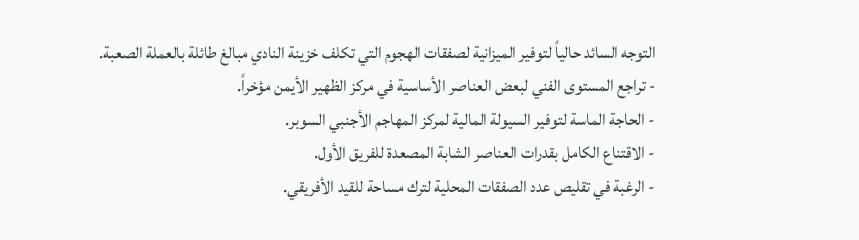التوجه السائد حالياً لتوفير الميزانية لصفقات الهجوم التي تكلف خزينة النادي مبالغ طائلة بالعملة الصعبة.
- تراجع المستوى الفني لبعض العناصر الأساسية في مركز الظهير الأيمن مؤخراً.
- الحاجة الماسة لتوفير السيولة المالية لمركز المهاجم الأجنبي السوبر.
- الاقتناع الكامل بقدرات العناصر الشابة المصعدة للفريق الأول.
- الرغبة في تقليص عدد الصفقات المحلية لترك مساحة للقيد الأفريقي.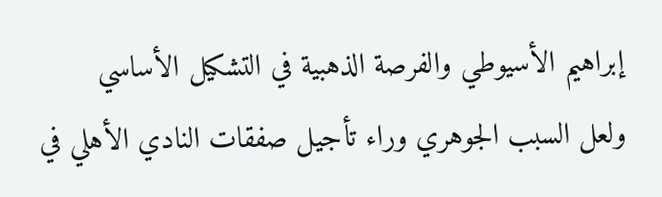إبراهيم الأسيوطي والفرصة الذهبية في التشكيل الأساسي
ولعل السبب الجوهري وراء تأجيل صفقات النادي الأهلي في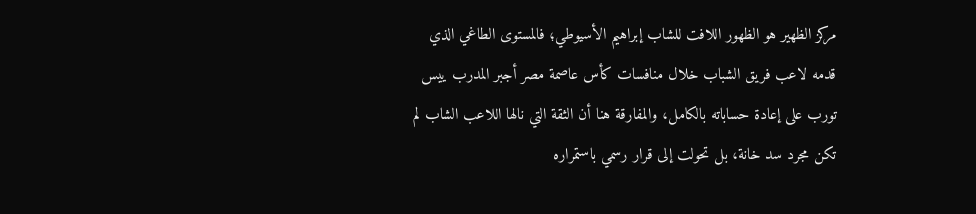مركز الظهير هو الظهور اللافت للشاب إبراهيم الأسيوطي؛ فالمستوى الطاغي الذي قدمه لاعب فريق الشباب خلال منافسات كأس عاصمة مصر أجبر المدرب ييس تورب على إعادة حساباته بالكامل، والمفارقة هنا أن الثقة التي نالها اللاعب الشاب لم تكن مجرد سد خانة، بل تحولت إلى قرار رسمي باستمراره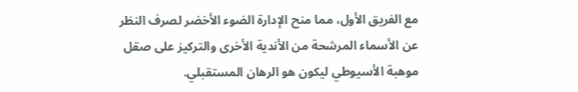مع الفريق الأول، مما منح الإدارة الضوء الأخضر لصرف النظر عن الأسماء المرشحة من الأندية الأخرى والتركيز على صقل موهبة الأسيوطي ليكون هو الرهان المستقبلي.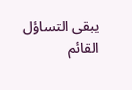يبقى التساؤل القائم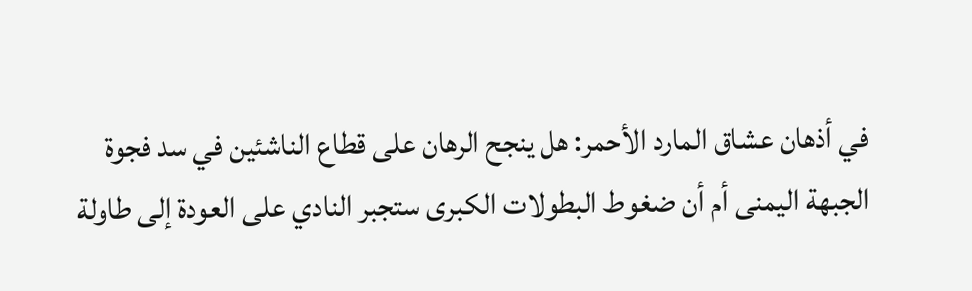في أذهان عشاق المارد الأحمر: هل ينجح الرهان على قطاع الناشئين في سد فجوة الجبهة اليمنى أم أن ضغوط البطولات الكبرى ستجبر النادي على العودة إلى طاولة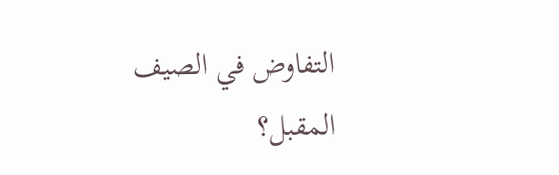التفاوض في الصيف المقبل؟